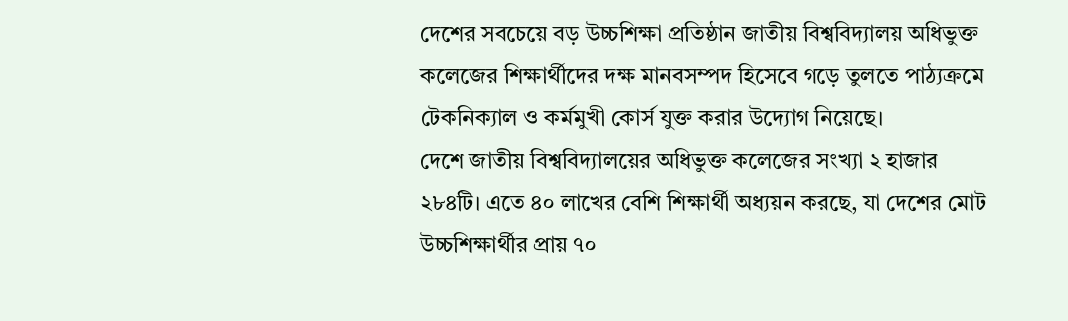দেশের সবচেয়ে বড় উচ্চশিক্ষা প্রতিষ্ঠান জাতীয় বিশ্ববিদ্যালয় অধিভুক্ত কলেজের শিক্ষার্থীদের দক্ষ মানবসম্পদ হিসেবে গড়ে তুলতে পাঠ্যক্রমে টেকনিক্যাল ও কর্মমুখী কোর্স যুক্ত করার উদ্যোগ নিয়েছে।
দেশে জাতীয় বিশ্ববিদ্যালয়ের অধিভুক্ত কলেজের সংখ্যা ২ হাজার ২৮৪টি। এতে ৪০ লাখের বেশি শিক্ষার্থী অধ্যয়ন করছে, যা দেশের মোট উচ্চশিক্ষার্থীর প্রায় ৭০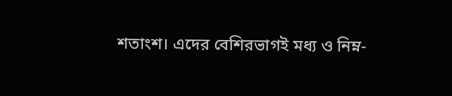শতাংশ। এদের বেশিরভাগই মধ্য ও নিম্ন-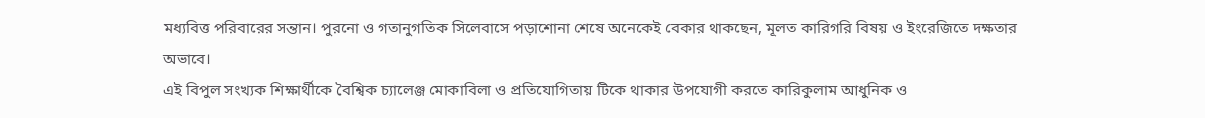মধ্যবিত্ত পরিবারের সন্তান। পুরনো ও গতানুগতিক সিলেবাসে পড়াশোনা শেষে অনেকেই বেকার থাকছেন, মূলত কারিগরি বিষয় ও ইংরেজিতে দক্ষতার অভাবে।
এই বিপুল সংখ্যক শিক্ষার্থীকে বৈশ্বিক চ্যালেঞ্জ মোকাবিলা ও প্রতিযোগিতায় টিকে থাকার উপযোগী করতে কারিকুলাম আধুনিক ও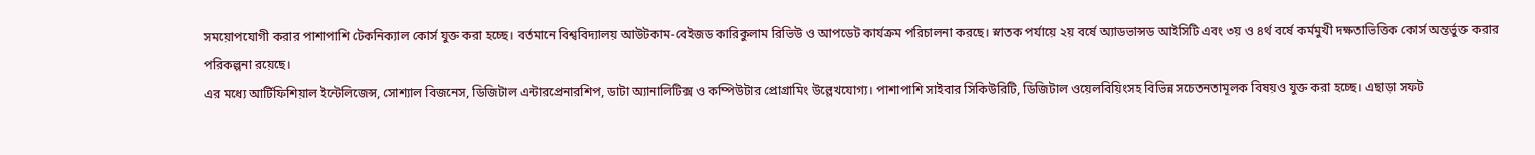সময়োপযোগী করার পাশাপাশি টেকনিক্যাল কোর্স যুক্ত করা হচ্ছে। বর্তমানে বিশ্ববিদ্যালয় আউটকাম-বেইজড কারিকুলাম রিভিউ ও আপডেট কার্যক্রম পরিচালনা করছে। স্নাতক পর্যায়ে ২য় বর্ষে অ্যাডভান্সড আইসিটি এবং ৩য় ও ৪র্থ বর্ষে কর্মমুখী দক্ষতাভিত্তিক কোর্স অন্তর্ভুক্ত করার পরিকল্পনা রয়েছে।
এর মধ্যে আর্টিফিশিয়াল ইন্টেলিজেন্স, সোশ্যাল বিজনেস, ডিজিটাল এন্টারপ্রেনারশিপ, ডাটা অ্যানালিটিক্স ও কম্পিউটার প্রোগ্রামিং উল্লেখযোগ্য। পাশাপাশি সাইবার সিকিউরিটি, ডিজিটাল ওয়েলবিয়িংসহ বিভিন্ন সচেতনতামূলক বিষয়ও যুক্ত করা হচ্ছে। এছাড়া সফট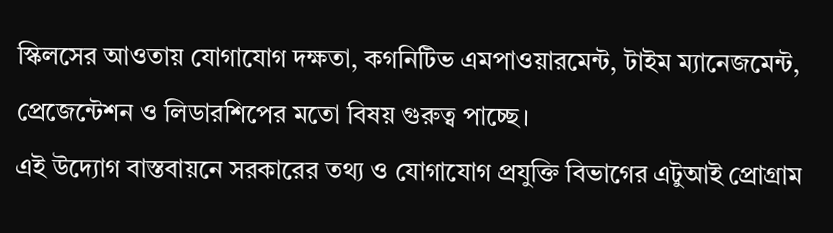স্কিলসের আওতায় যোগাযোগ দক্ষতা, কগনিটিভ এমপাওয়ারমেন্ট, টাইম ম্যানেজমেন্ট, প্রেজেন্টেশন ও লিডারশিপের মতো বিষয় গুরুত্ব পাচ্ছে।
এই উদ্যোগ বাস্তবায়নে সরকারের তথ্য ও যোগাযোগ প্রযুক্তি বিভাগের এটুআই প্রোগ্রাম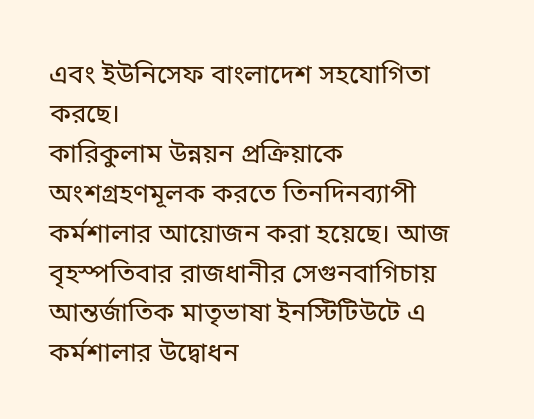এবং ইউনিসেফ বাংলাদেশ সহযোগিতা করছে।
কারিকুলাম উন্নয়ন প্রক্রিয়াকে অংশগ্রহণমূলক করতে তিনদিনব্যাপী কর্মশালার আয়োজন করা হয়েছে। আজ বৃহস্পতিবার রাজধানীর সেগুনবাগিচায় আন্তর্জাতিক মাতৃভাষা ইনস্টিটিউটে এ কর্মশালার উদ্বোধন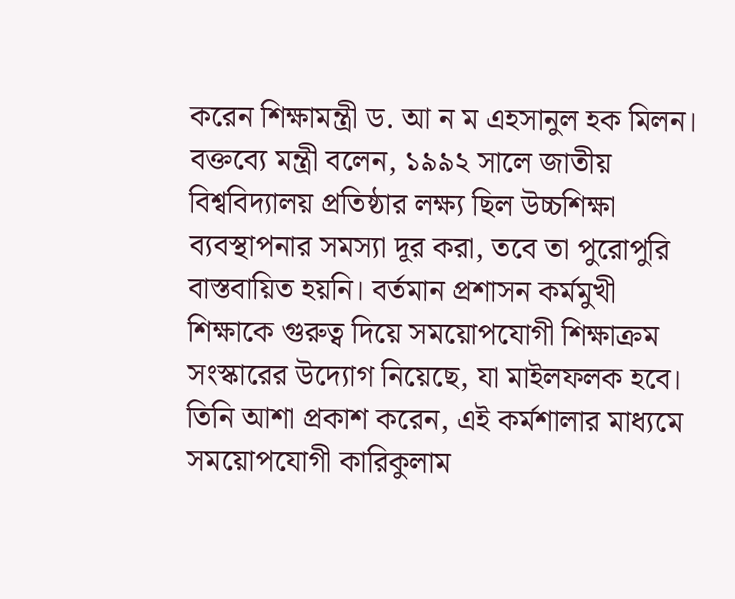করেন শিক্ষামন্ত্রী ড. আ ন ম এহসানুল হক মিলন।
বক্তব্যে মন্ত্রী বলেন, ১৯৯২ সালে জাতীয় বিশ্ববিদ্যালয় প্রতিষ্ঠার লক্ষ্য ছিল উচ্চশিক্ষা ব্যবস্থাপনার সমস্যা দূর করা, তবে তা পুরোপুরি বাস্তবায়িত হয়নি। বর্তমান প্রশাসন কর্মমুখী শিক্ষাকে গুরুত্ব দিয়ে সময়োপযোগী শিক্ষাক্রম সংস্কারের উদ্যোগ নিয়েছে, যা মাইলফলক হবে।
তিনি আশা প্রকাশ করেন, এই কর্মশালার মাধ্যমে সময়োপযোগী কারিকুলাম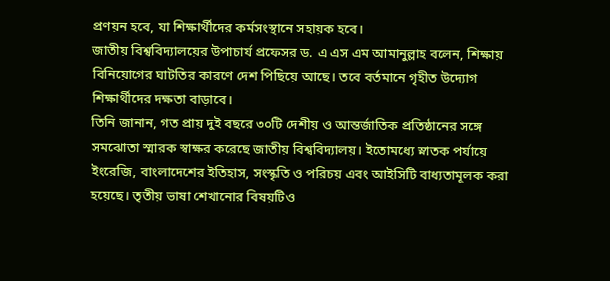প্রণয়ন হবে, যা শিক্ষার্থীদের কর্মসংস্থানে সহায়ক হবে।
জাতীয় বিশ্ববিদ্যালয়ের উপাচার্য প্রফেসর ড. এ এস এম আমানুল্লাহ বলেন, শিক্ষায় বিনিয়োগের ঘাটতির কারণে দেশ পিছিয়ে আছে। তবে বর্তমানে গৃহীত উদ্যোগ শিক্ষার্থীদের দক্ষতা বাড়াবে।
তিনি জানান, গত প্রায় দুই বছরে ৩০টি দেশীয় ও আন্তর্জাতিক প্রতিষ্ঠানের সঙ্গে সমঝোতা স্মারক স্বাক্ষর করেছে জাতীয় বিশ্ববিদ্যালয়। ইতোমধ্যে স্নাতক পর্যায়ে ইংরেজি, বাংলাদেশের ইতিহাস, সংস্কৃতি ও পরিচয় এবং আইসিটি বাধ্যতামূলক করা হয়েছে। তৃতীয় ভাষা শেখানোর বিষয়টিও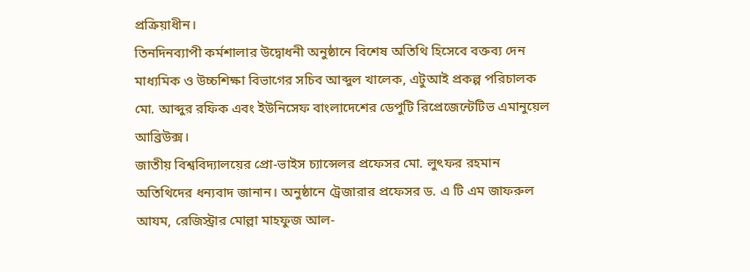প্রক্রিয়াধীন।
তিনদিনব্যাপী কর্মশালার উদ্বোধনী অনুষ্ঠানে বিশেষ অতিথি হিসেবে বক্তব্য দেন মাধ্যমিক ও উচ্চশিক্ষা বিভাগের সচিব আব্দুল খালেক, এটুআই প্রকল্প পরিচালক মো. আব্দুর রফিক এবং ইউনিসেফ বাংলাদেশের ডেপুটি রিপ্রেজেন্টেটিভ এমানুয়েল আব্রিউক্স।
জাতীয় বিশ্ববিদ্যালয়ের প্রো-ভাইস চ্যান্সেলর প্রফেসর মো. লুৎফর রহমান অতিথিদের ধন্যবাদ জানান। অনুষ্ঠানে ট্রেজারার প্রফেসর ড. এ টি এম জাফরুল আযম, রেজিস্ট্রার মোল্লা মাহফুজ আল-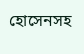হোসেনসহ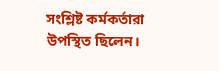সংশ্লিষ্ট কর্মকর্তারা উপস্থিত ছিলেন।